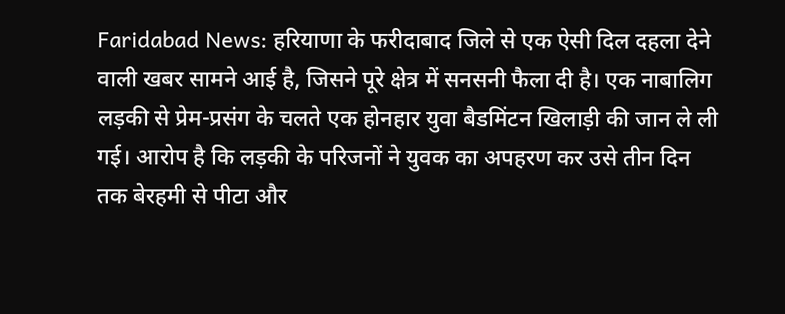Faridabad News: हरियाणा के फरीदाबाद जिले से एक ऐसी दिल दहला देने वाली खबर सामने आई है, जिसने पूरे क्षेत्र में सनसनी फैला दी है। एक नाबालिग लड़की से प्रेम-प्रसंग के चलते एक होनहार युवा बैडमिंटन खिलाड़ी की जान ले ली गई। आरोप है कि लड़की के परिजनों ने युवक का अपहरण कर उसे तीन दिन तक बेरहमी से पीटा और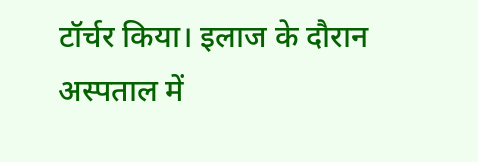टॉर्चर किया। इलाज के दौरान अस्पताल में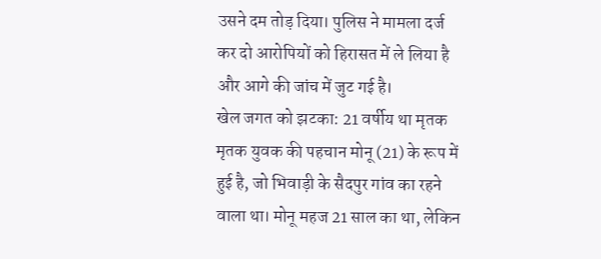उसने दम तोड़ दिया। पुलिस ने मामला दर्ज कर दो आरोपियों को हिरासत में ले लिया है और आगे की जांच में जुट गई है।
खेल जगत को झटका: 21 वर्षीय था मृतक
मृतक युवक की पहचान मोनू (21) के रूप में हुई है, जो भिवाड़ी के सैदपुर गांव का रहने वाला था। मोनू महज 21 साल का था, लेकिन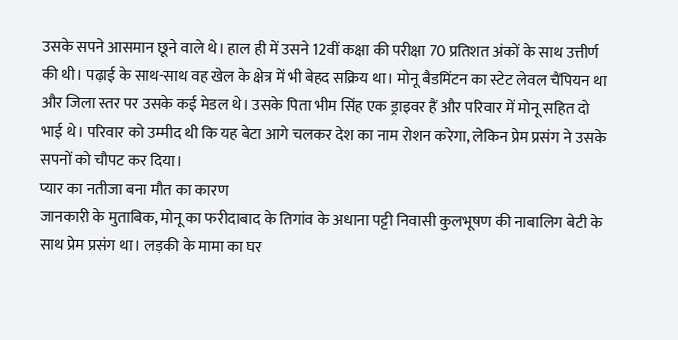उसके सपने आसमान छूने वाले थे। हाल ही में उसने 12वीं कक्षा की परीक्षा 70 प्रतिशत अंकों के साथ उत्तीर्ण की थी। पढ़ाई के साथ-साथ वह खेल के क्षेत्र में भी बेहद सक्रिय था। मोनू बैडमिंटन का स्टेट लेवल चैंपियन था और जिला स्तर पर उसके कई मेडल थे। उसके पिता भीम सिंह एक ड्राइवर हैं और परिवार में मोनू सहित दो भाई थे। परिवार को उम्मीद थी कि यह बेटा आगे चलकर देश का नाम रोशन करेगा, लेकिन प्रेम प्रसंग ने उसके सपनों को चौपट कर दिया।
प्यार का नतीजा बना मौत का कारण
जानकारी के मुताबिक, मोनू का फरीदाबाद के तिगांव के अधाना पट्टी निवासी कुलभूषण की नाबालिग बेटी के साथ प्रेम प्रसंग था। लड़की के मामा का घर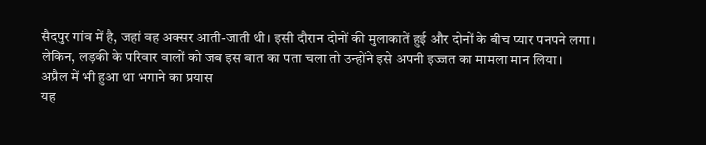सैदपुर गांव में है, जहां वह अक्सर आती-जाती थी। इसी दौरान दोनों की मुलाकातें हुई और दोनों के बीच प्यार पनपने लगा। लेकिन, लड़की के परिवार वालों को जब इस बात का पता चला तो उन्होंने इसे अपनी इज्जत का मामला मान लिया।
अप्रैल में भी हुआ था भगाने का प्रयास
यह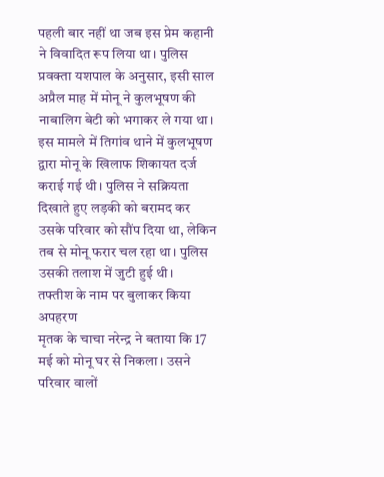पहली बार नहीं था जब इस प्रेम कहानी ने विवादित रूप लिया था। पुलिस प्रवक्ता यशपाल के अनुसार, इसी साल अप्रैल माह में मोनू ने कुलभूषण की नाबालिग बेटी को भगाकर ले गया था। इस मामले में तिगांव थाने में कुलभूषण द्वारा मोनू के खिलाफ शिकायत दर्ज कराई गई थी। पुलिस ने सक्रियता दिखाते हुए लड़की को बरामद कर उसके परिवार को सौंप दिया था, लेकिन तब से मोनू फरार चल रहा था। पुलिस उसकी तलाश में जुटी हुई थी।
तफ्तीश के नाम पर बुलाकर किया अपहरण
मृतक के चाचा नरेन्द्र ने बताया कि 17 मई को मोनू घर से निकला। उसने परिवार वालों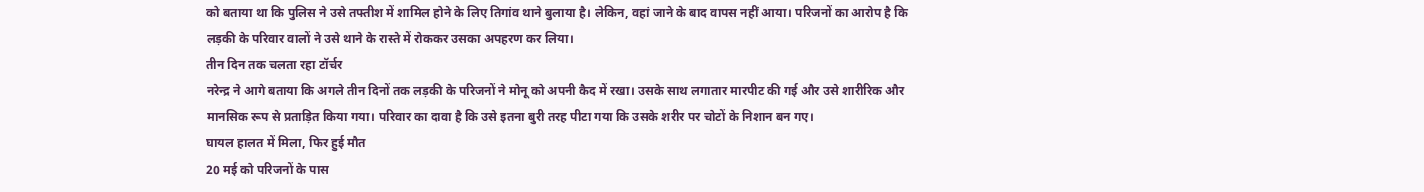को बताया था कि पुलिस ने उसे तफ्तीश में शामिल होने के लिए तिगांव थाने बुलाया है। लेकिन, वहां जाने के बाद वापस नहीं आया। परिजनों का आरोप है कि लड़की के परिवार वालों ने उसे थाने के रास्ते में रोककर उसका अपहरण कर लिया।
तीन दिन तक चलता रहा टॉर्चर
नरेन्द्र ने आगे बताया कि अगले तीन दिनों तक लड़की के परिजनों ने मोनू को अपनी कैद में रखा। उसके साथ लगातार मारपीट की गई और उसे शारीरिक और मानसिक रूप से प्रताड़ित किया गया। परिवार का दावा है कि उसे इतना बुरी तरह पीटा गया कि उसके शरीर पर चोटों के निशान बन गए।
घायल हालत में मिला, फिर हुई मौत
20 मई को परिजनों के पास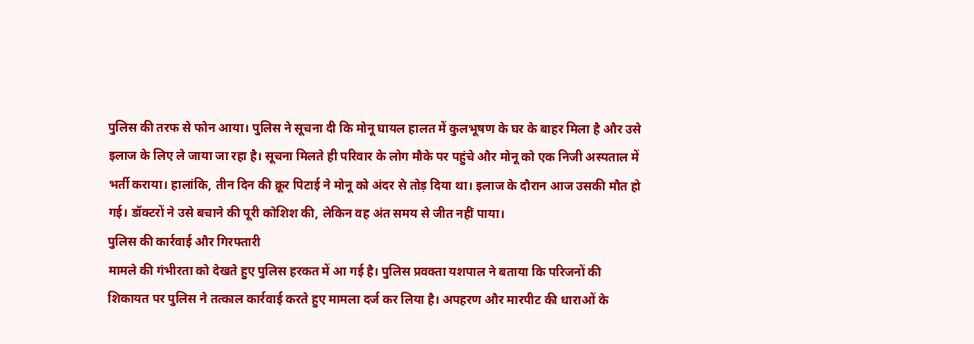पुलिस की तरफ से फोन आया। पुलिस ने सूचना दी कि मोनू घायल हालत में कुलभूषण के घर के बाहर मिला है और उसे इलाज के लिए ले जाया जा रहा है। सूचना मिलते ही परिवार के लोग मौके पर पहुंचे और मोनू को एक निजी अस्पताल में भर्ती कराया। हालांकि, तीन दिन की क्रूर पिटाई ने मोनू को अंदर से तोड़ दिया था। इलाज के दौरान आज उसकी मौत हो गई। डॉक्टरों ने उसे बचाने की पूरी कोशिश की, लेकिन वह अंत समय से जीत नहीं पाया।
पुलिस की कार्रवाई और गिरफ्तारी
मामले की गंभीरता को देखते हुए पुलिस हरकत में आ गई है। पुलिस प्रवक्ता यशपाल ने बताया कि परिजनों की शिकायत पर पुलिस ने तत्काल कार्रवाई करते हुए मामला दर्ज कर लिया है। अपहरण और मारपीट की धाराओं के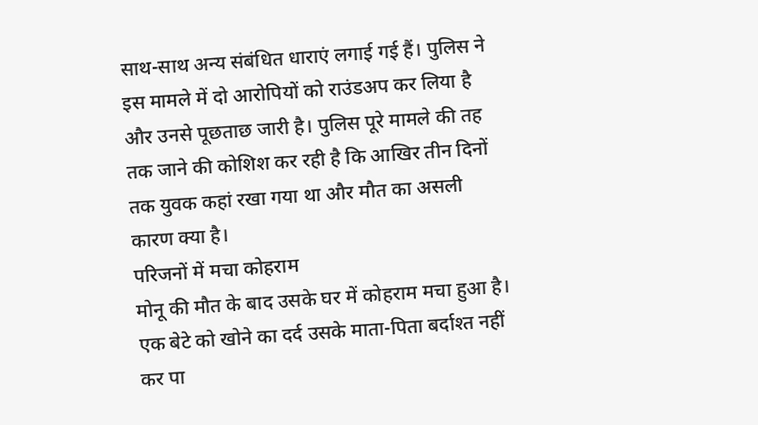साथ-साथ अन्य संबंधित धाराएं लगाई गई हैं। पुलिस ने इस मामले में दो आरोपियों को राउंडअप कर लिया है और उनसे पूछताछ जारी है। पुलिस पूरे मामले की तह तक जाने की कोशिश कर रही है कि आखिर तीन दिनों तक युवक कहां रखा गया था और मौत का असली कारण क्या है।
परिजनों में मचा कोहराम
मोनू की मौत के बाद उसके घर में कोहराम मचा हुआ है। एक बेटे को खोने का दर्द उसके माता-पिता बर्दाश्त नहीं कर पा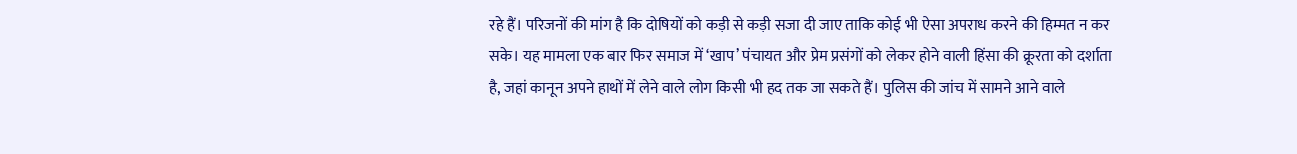रहे हैं। परिजनों की मांग है कि दोषियों को कड़ी से कड़ी सजा दी जाए ताकि कोई भी ऐसा अपराध करने की हिम्मत न कर सके। यह मामला एक बार फिर समाज में ‘खाप’ पंचायत और प्रेम प्रसंगों को लेकर होने वाली हिंसा की क्रूरता को दर्शाता है, जहां कानून अपने हाथों में लेने वाले लोग किसी भी हद तक जा सकते हैं। पुलिस की जांच में सामने आने वाले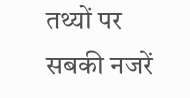तथ्यों पर सबकी नजरें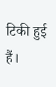टिकी हुई हैं।